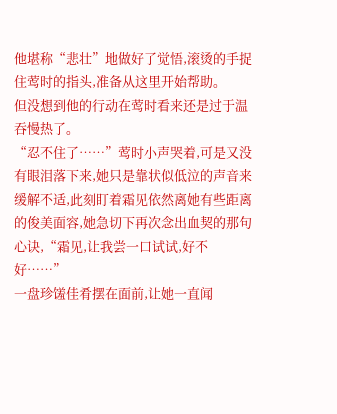他堪称“悲壮”地做好了觉悟,滚烫的手捉住莺时的指头,准备从这里开始帮助。
但没想到他的行动在莺时看来还是过于温吞慢热了。
“忍不住了……”莺时小声哭着,可是又没有眼泪落下来,她只是靠状似低泣的声音来缓解不适,此刻盯着霜见依然离她有些距离的俊美面容,她急切下再次念出血契的那句心诀,“霜见,让我尝一口试试,好不好……”
一盘珍馐佳肴摆在面前,让她一直闻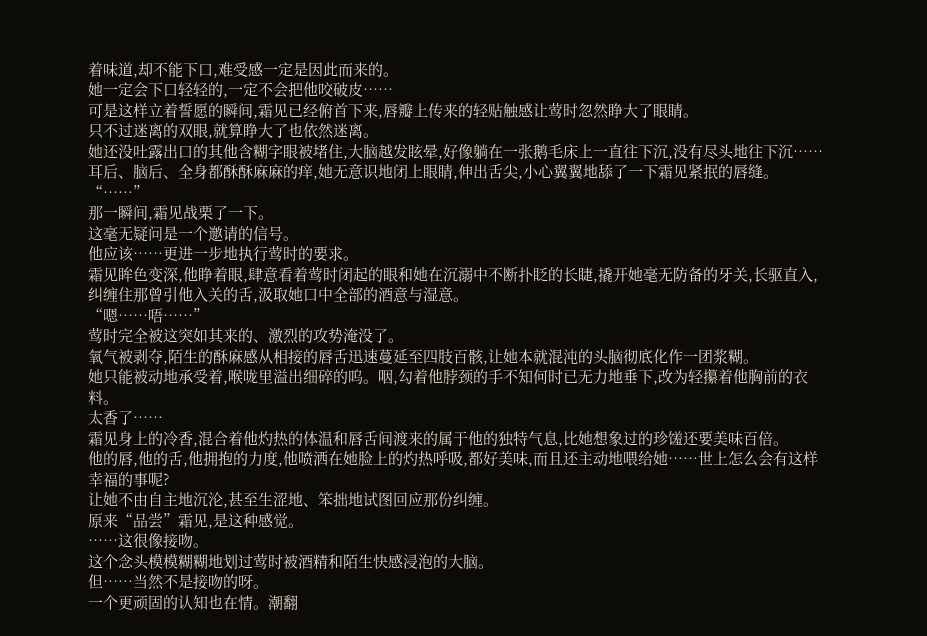着味道,却不能下口,难受感一定是因此而来的。
她一定会下口轻轻的,一定不会把他咬破皮……
可是这样立着誓愿的瞬间,霜见已经俯首下来,唇瓣上传来的轻贴触感让莺时忽然睁大了眼睛。
只不过迷离的双眼,就算睁大了也依然迷离。
她还没吐露出口的其他含糊字眼被堵住,大脑越发眩晕,好像躺在一张鹅毛床上一直往下沉,没有尽头地往下沉……
耳后、脑后、全身都酥酥麻麻的痒,她无意识地闭上眼睛,伸出舌尖,小心翼翼地舔了一下霜见紧抿的唇缝。
“……”
那一瞬间,霜见战栗了一下。
这毫无疑问是一个邀请的信号。
他应该……更进一步地执行莺时的要求。
霜见眸色变深,他睁着眼,肆意看着莺时闭起的眼和她在沉溺中不断扑眨的长睫,撬开她毫无防备的牙关,长驱直入,纠缠住那曾引他入关的舌,汲取她口中全部的酒意与湿意。
“嗯……唔……”
莺时完全被这突如其来的、激烈的攻势淹没了。
氧气被剥夺,陌生的酥麻感从相接的唇舌迅速蔓延至四肢百骸,让她本就混沌的头脑彻底化作一团浆糊。
她只能被动地承受着,喉咙里溢出细碎的呜。咽,勾着他脖颈的手不知何时已无力地垂下,改为轻攥着他胸前的衣料。
太香了……
霜见身上的冷香,混合着他灼热的体温和唇舌间渡来的属于他的独特气息,比她想象过的珍馐还要美味百倍。
他的唇,他的舌,他拥抱的力度,他喷洒在她脸上的灼热呼吸,都好美味,而且还主动地喂给她……世上怎么会有这样幸福的事呢?
让她不由自主地沉沦,甚至生涩地、笨拙地试图回应那份纠缠。
原来“品尝”霜见,是这种感觉。
……这很像接吻。
这个念头模模糊糊地划过莺时被酒精和陌生快感浸泡的大脑。
但……当然不是接吻的呀。
一个更顽固的认知也在情。潮翻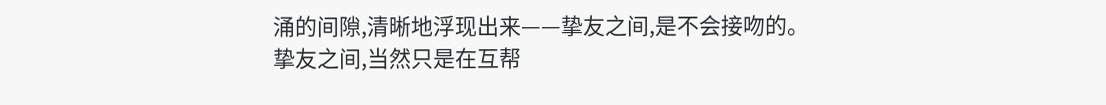涌的间隙,清晰地浮现出来——挚友之间,是不会接吻的。
挚友之间,当然只是在互帮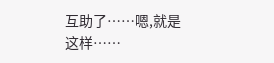互助了……嗯,就是这样……